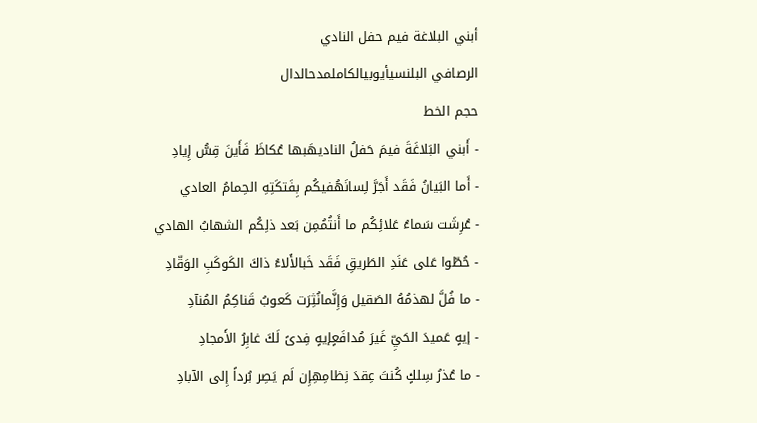أبني البلاغة فيم حفل النادي
الرصافي البلنسيأيوبيالكاملمدحالدال
حجم الخط
- أَبني البَلاغَةَ فيمَ حَفلُ الناديهَبها عُكاظَ فَأَينَ قِسُّ إِيادِ
- أَما البَيانُ فَقَد أَجَرَّ لِسانَهُفيكُم بِفَتكَتِهِ الحِمامُ العادي
- عُرِشَت سَماءُ عَلائِكُم ما أَنتُمُمِن بَعد ذلِكُم الشهابُ الهادي
- حُطّوا عَلى عَنَدِ الطَريقِ فَقَد خَبالأَلاءُ ذاكَ الكَوكَبِ الوَقّادِ
- ما فُلَّ لهذمُهُ الصَقيل وَإِنَّمانُثِرَت كَعوبُ قَناكِمُ المُنآدِ
- إيهٍ عَميدَ الحَيِّ غَيرَ مُدافَعٍإيهٍ فِدىً لَكَ غابِرُ الأَمجادِ
- ما عُذرُ سِلكٍ كُنتَ عِقدَ نِظامِهِإِن لَم يَصِر بُرداً إِلى الآبادِ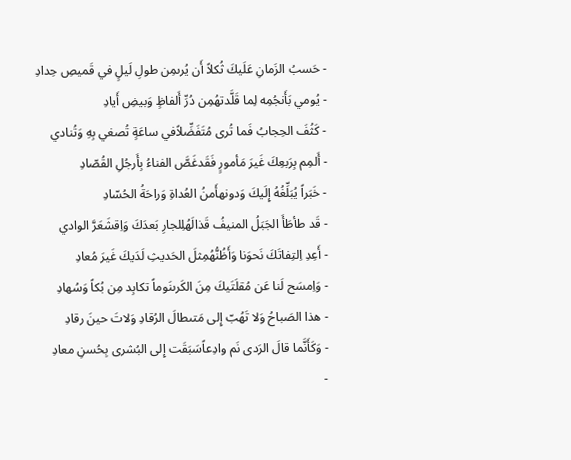- حَسبُ الزَمانِ عَلَيكَ ثُكلاً أَن يُرىمِن طولِ لَيلٍ في قَميصِ حِدادِ
- يُومي بَأَنجُمِه لِما قَلَّدتهُمِن دُرِّ أَلفاظٍ وَبيضِ أَيادِ
- كَثُفَ الحِجابُ فَما تُرى مُتَفَضِّلاًفي ساعَةٍ تُصغي بِهِ وَتُنادي
- أَلمِم بِرَبعِكَ غَيرَ مَأمورٍ فَقَدغَصَّ الفناءُ بِأَرجُلِ القُصّادِ
- خَبَراً يُبَلِّغُهُ إِلَيكَ وَدونهأَمنُ العُداةِ وَراحَةُ الحُسّادِ
- قَد طأطَأَ الجَبَلُ المنيفُ قَذالَهُلِلجارِ بَعدَكَ وَاِقشَعَرَّ الوادي
- أَعِدِ اِلتِفاتَكَ نَحوَنا وَأَظُنُّهُمِثلَ الحَديثِ لَدَيكَ غَيرَ مُعادِ
- وَاِمسَح لَنا عَن مُقلَتَيكَ مِنَ الكَرىنَوماً تكابِد مِن بُكاً وَسُهادِ
- هذا الصَباحُ وَلا تَهُبّ إِلى مَتىطالَ الرُقادِ وَلاتَ حينَ رقادِ
- وَكَأَنَّما قالَ الرَدى نَم وادِعاًسَبَقَت إِلى البُشرى بِحُسنِ معادِ
-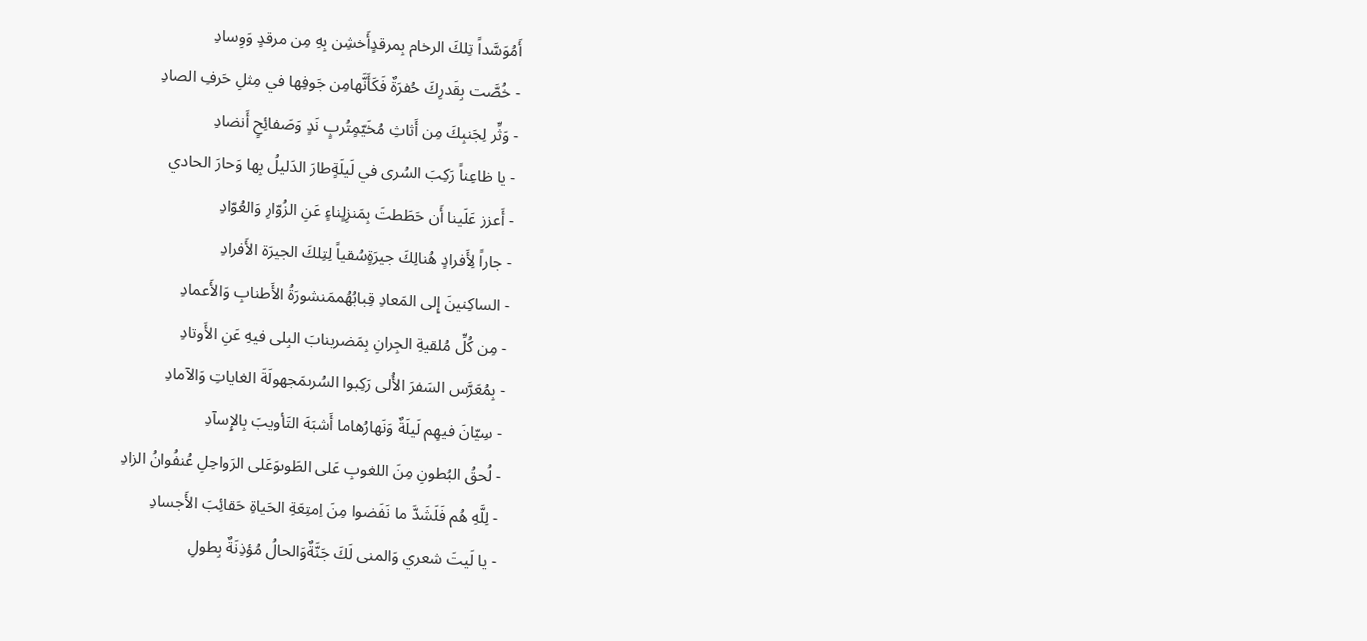أَمُوَسَّداً تِلكَ الرخام بِمرقدٍأَخشِن بِهِ مِن مرقدٍ وَوِسادِ
- خُصَّت بِقَدرِكَ حُفرَةٌ فَكَأَنَّهامِن جَوفِها في مِثلِ حَرفِ الصادِ
- وَثِّر لِجَنبِكَ مِن أَثاثِ مُخَيّمٍتُربٍ نَدٍ وَصَفائِحٍ أَنضادِ
- يا ظاعِناً رَكِبَ السُرى في لَيلَةٍطارَ الدَليلُ بِها وَحارَ الحادي
- أَعزز عَلَينا أَن حَطَطتَ بِمَنزِلٍناءٍ عَنِ الزُوّارِ وَالعُوّادِ
- جاراً لِأَفرادٍ هُنالِكَ جيرَةٍسُقياً لِتِلكَ الجيرَة الأَفرادِ
- الساكِنينَ إِلى المَعادِ قِبابُهُممَنشورَةُ الأَطنابِ وَالأَعمادِ
- مِن كُلِّ مُلقيةِ الجِرانِ بِمَضربنابَ البِلى فيهِ عَنِ الأَوتادِ
- بِمُعَرَّس السَفرَ الأُلى رَكِبوا السُرىمَجهولَةَ الغاياتِ وَالآمادِ
- سِيّانَ فيهِم لَيلَةٌ وَنَهارُهاما أَشبَهَ التَأويبَ بِالإِسآدِ
- لُحقُ البُطونِ مِنَ اللغوبِ عَلى الطَوىوَعَلى الرَواحِلِ عُنفُوانُ الزادِ
- لِلَّهِ هُم فَلَشَدَّ ما نَفَضوا مِنَ اِمتِعَةِ الحَياةِ حَقائِبَ الأَجسادِ
- يا لَيتَ شعري وَالمنى لَكَ جَنَّةٌوَالحالُ مُؤذِنَةٌ بِطولِ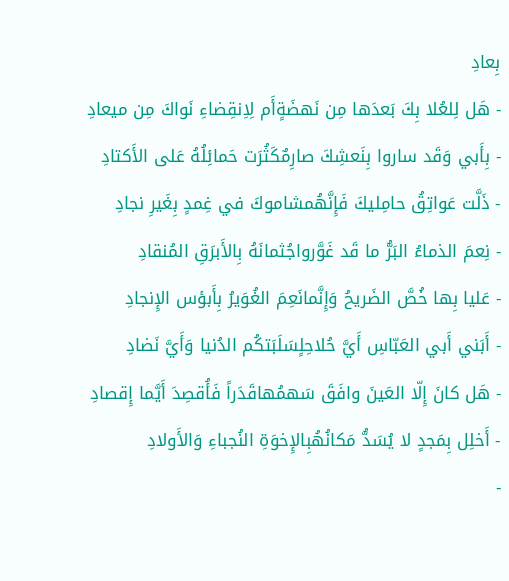بِعادِ
- هَل لِلعُلا بِكَ بَعدَها مِن نَهضَةٍأَم لِاِنقِضاءِ نَواكَ مِن ميعادِ
- بِأَبي وَقَد ساروا بِنَعشِكَ صارِمٌكَثُرَت حَمائِلُهُ عَلى الأَكتادِ
- ذَلَّت عَواتِقُ حامِليكَ فَإِنَّهُمشاموكَ في غِمدٍ بِغَيرِ نجادِ
- نِعمَ الذماءُ البَرُّ ما قَد غَوَّرواجُثمانَهُ بِالأَبرَقِ المُنقادِ
- عَليا بِها خُصَّ الضَريحُ وَإِنَّمانَعِمَ الغُوَيرُ بِأَبؤس الإِنجادِ
- أَبَني أَبي العَبّاسِ أَيَّ حُلاحِلٍسَلَبَتكُم الدُنيا وَأَيَّ نَضادِ
- هَل كانَ إِلّا العَينَ وافَقَ سَهمُهاقَدَراً فَأُقصِدَ أَيَّما إِقصادِ
- أَخلِل بِمَجدٍ لا يُسَدُّ مَكانُهُبِالإِخوَةِ النُجباءِ وَالأَولادِ
-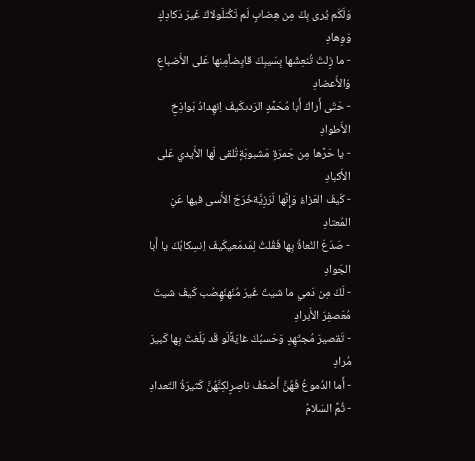وَلَكَم يُرى بِكَ مِن هِضابٍ لَم تَكُنلَولاكَ غَيرَ دَكادِكٍ وَوِهادِ
- ما زِلتَ تُنعِشَها بِسَيبِكَ قابِضاًمِنها عَلى الأَضباعِ وَالأَعضادِ
- حَتّى أَراكَ أَبا مُحَمَّدٍ الرَدىكَيفَ اِنهِدادُ بَواذِخِ الأَطوادِ
- يا حَرَّها مِن جَمرَةٍ مَشبوبَةٍتُلقى لَها الأَيدي عَلى الأَكبادِ
- كَيفَ العَزاءُ وَإِنَّها لَرَزِيَّةخَرَجَ الأَسى فيها عَنِ المُعتادِ
- صَدَعَ النُعاةُ بِها فَقُلتُ لِمَدمَعيكَيفَ اِنسِكابُكَ يا أَبا الجَوادِ
- لَكَ مِن دَمي ما شيتَ غَيرَ مُنَهنَهٍصُب كَيفَ شيتَ مُعَصفِرَ الأَبرادِ
- تَقصيرَ مُجتَهِدٍ وَحَسبُكَ غايَةًلَو قَد بَلَغتَ بِها كَبيرَ مُرادِ
- أَما الدُموعُ فَهُنَّ أَضعَفُ ناصِرٍلكِنَّهُنَّ كَثيرَةُ التَعدادِ
- ثُمَّ السَلامُ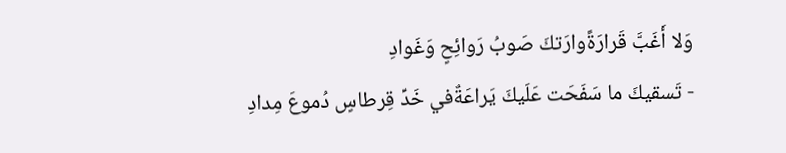وَلا أَغَبَّ قَرارَةًوارَتكَ صَوبُ رَوائِحٍ وَغَوادِ
- تَسقيكَ ما سَفَحَت عَلَيكَ يَراعَةٌفي خَدِّ قِرطاسٍ دُموعَ مِدادِ